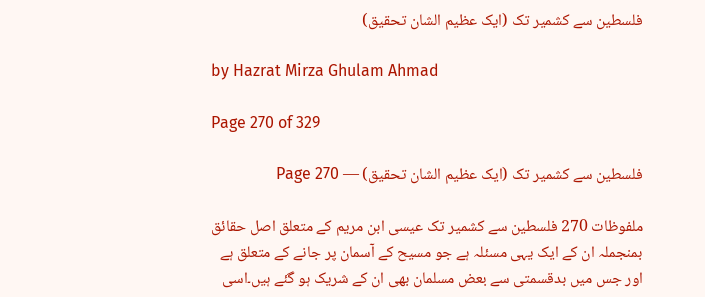فلسطین سے کشمیر تک (ایک عظیم الشان تحقیق)

by Hazrat Mirza Ghulam Ahmad

Page 270 of 329

فلسطین سے کشمیر تک (ایک عظیم الشان تحقیق) — Page 270

ملفوظات 270 فلسطین سے کشمیر تک عیسی ابن مریم کے متعلق اصل حقائق بمنجملہ ان کے ایک یہی مسئلہ ہے جو مسیح کے آسمان پر جانے کے متعلق ہے اور جس میں بدقسمتی سے بعض مسلمان بھی ان کے شریک ہو گئے ہیں۔اسی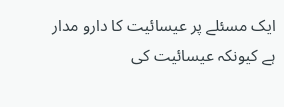ایک مسئلے پر عیسائیت کا دارو مدار ہے کیونکہ عیسائیت کی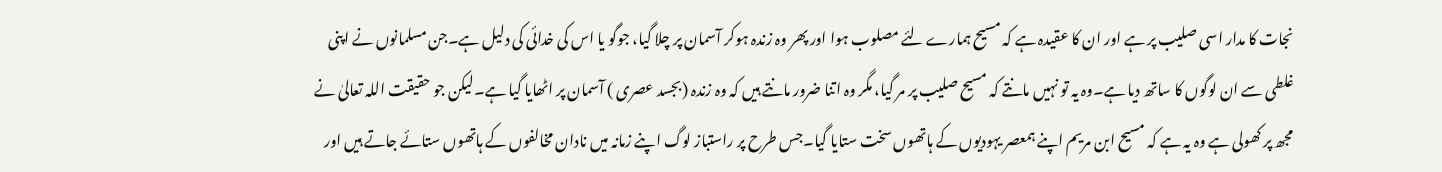نجات کا مدار اسی صلیب پر ہے اور ان کا عقیدہ ہے کہ مسیح ہمارے لئے مصلوب ہوا اور پھر وہ زندہ ہوکر آسمان پر چلا گیا، جوگو یا اس کی خدائی کی دلیل ہے۔جن مسلمانوں نے اپنی غلطی سے ان لوگوں کا ساتھ دیا ہے۔وہ یہ تو نہیں مانتے کہ مسیح صلیب پر مر گیا، مگر وہ اتنا ضرور مانتے ہیں کہ وہ زندہ (بجسد عصری ) آسمان پر اٹھایا گیا ہے۔لیکن جو حقیقت اللہ تعالیٰ نے مجھ پر کھولی ہے وہ یہ ہے کہ مسیح ابن مریم اپنے ہمعصر یہودیوں کے ہاتھوں سخت ستایا گیا۔جس طرح پر راستباز لوگ اپنے زمانہ میں نادان مخالفوں کے ہاتھوں ستائے جاتے ہیں اور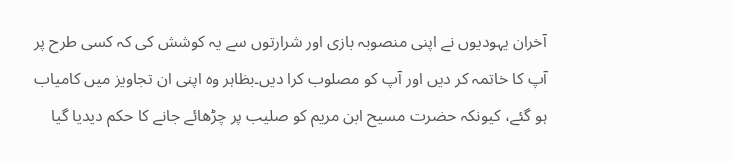آخران یہودیوں نے اپنی منصوبہ بازی اور شرارتوں سے یہ کوشش کی کہ کسی طرح پر آپ کا خاتمہ کر دیں اور آپ کو مصلوب کرا دیں۔بظاہر وہ اپنی ان تجاویز میں کامیاب ہو گئے، کیونکہ حضرت مسیح ابن مریم کو صلیب پر چڑھائے جانے کا حکم دیدیا گیا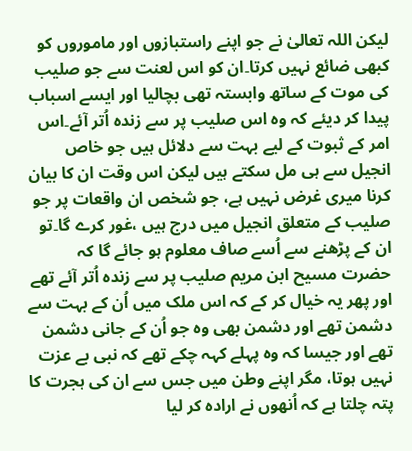لیکن اللہ تعالیٰ نے جو اپنے راستبازوں اور ماموروں کو کبھی ضائع نہیں کرتا۔ان کو اس لعنت سے جو صلیب کی موت کے ساتھ وابستہ تھی بچالیا اور ایسے اسباب پیدا کر دیئے کہ وہ اس صلیب پر سے زندہ اُتر آئے۔اس امر کے ثبوت کے لیے بہت سے دلائل ہیں جو خاص انجیل سے ہی مل سکتے ہیں لیکن اس وقت ان کا بیان کرنا میری غرض نہیں ہے، جو شخص ان واقعات پر جو صلیب کے متعلق انجیل میں درج ہیں ،غور کرے گا۔تو ان کے پڑھنے سے اُسے صاف معلوم ہو جائے گا کہ حضرت مسیح ابن مریم صلیب پر سے زندہ اُتر آئے تھے اور پھر یہ خیال کر کے کہ اس ملک میں اُن کے بہت سے دشمن تھے اور دشمن بھی وہ جو اُن کے جانی دشمن تھے اور جیسا کہ وہ پہلے کہہ چکے تھے کہ نبی بے عزت نہیں ہوتا، مگر اپنے وطن میں جس سے ان کی ہجرت کا پتہ چلتا ہے کہ اُنھوں نے ارادہ کر لیا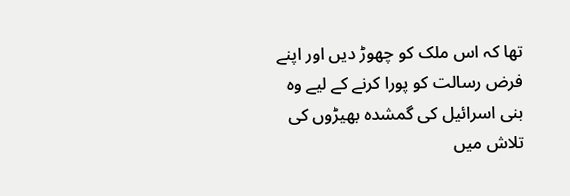تھا کہ اس ملک کو چھوڑ دیں اور اپنے فرض رسالت کو پورا کرنے کے لیے وہ بنی اسرائیل کی گمشدہ بھیڑوں کی تلاش میں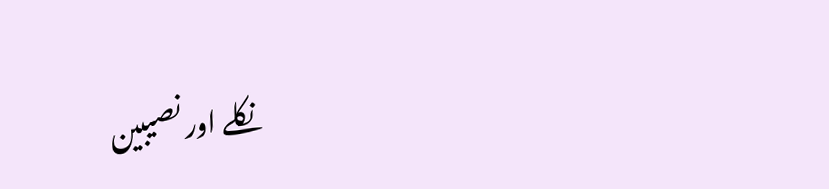نکلے اور نصیبین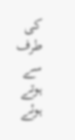کی طرف سے ہوتے ہوئے